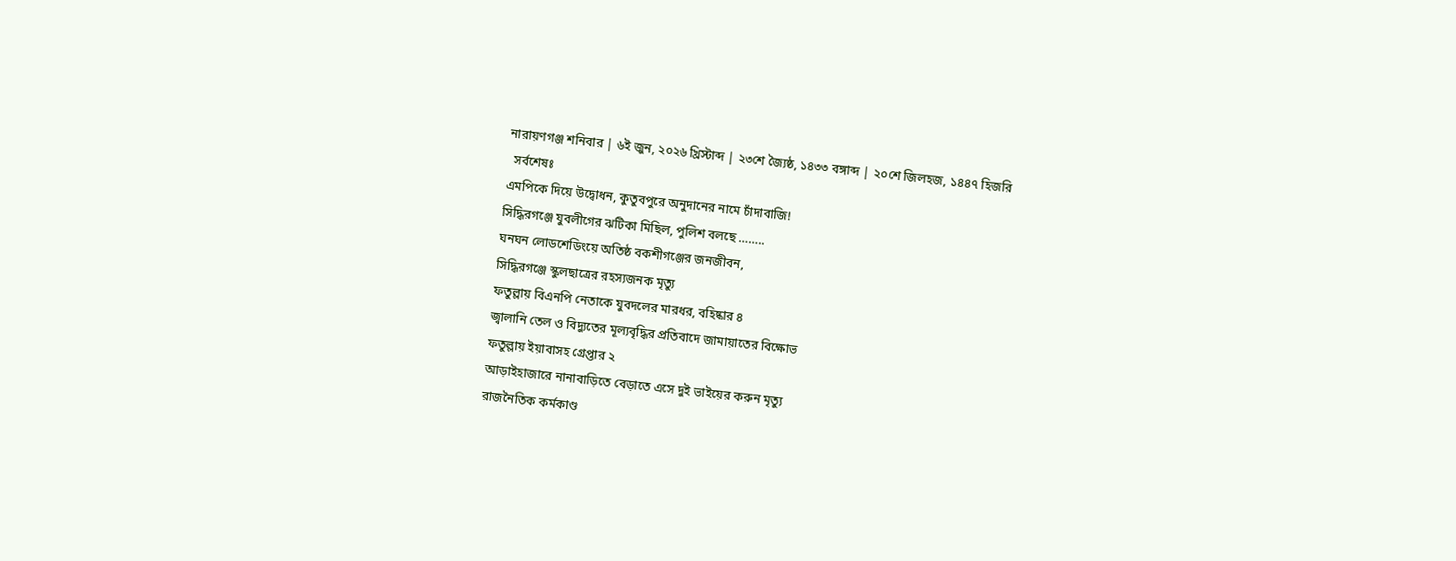নারায়ণগঞ্জ শনিবার | ৬ই জুন, ২০২৬ খ্রিস্টাব্দ | ২৩শে জ্যৈষ্ঠ, ১৪৩৩ বঙ্গাব্দ | ২০শে জিলহজ, ১৪৪৭ হিজরি
  সর্বশেষঃ
এমপিকে দিয়ে উদ্বোধন, কুতুবপুরে অনুদানের নামে চাঁদাবাজি!
সিদ্ধিরগঞ্জে যুবলীগের ঝটিকা মিছিল, পুলিশ বলছে ……..
ঘনঘন লোডশেডিংয়ে অতিষ্ঠ বকশীগঞ্জের জনজীবন,
সিদ্ধিরগঞ্জে স্কুলছাত্রের রহস্যজনক মৃত্যু
ফতুল্লায় বিএনপি নেতাকে যুবদলের মারধর, বহিষ্কার ৪
জ্বালানি তেল ও বিদ্যুতের মূল্যবৃদ্ধির প্রতিবাদে জামায়াতের বিক্ষোভ
ফতুল্লায় ইয়াবাসহ গ্রেপ্তার ২
আড়াইহাজারে নানাবাড়িতে বেড়াতে এসে দুই ভাইয়ের করুন মৃত্যু
রাজনৈতিক কর্মকাণ্ড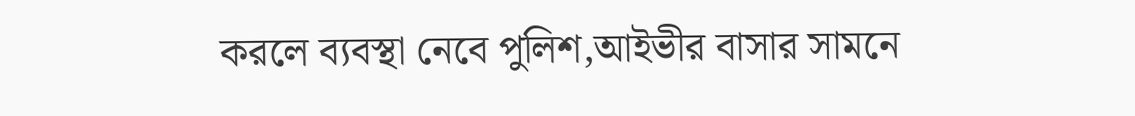করলে ব্যবস্থা নেবে পুলিশ,আইভীর বাসার সামনে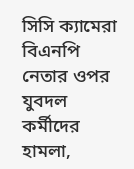সিসি ক্যামেরা
বিএনপি নেতার ওপর যুবদল কর্মীদের হামলা,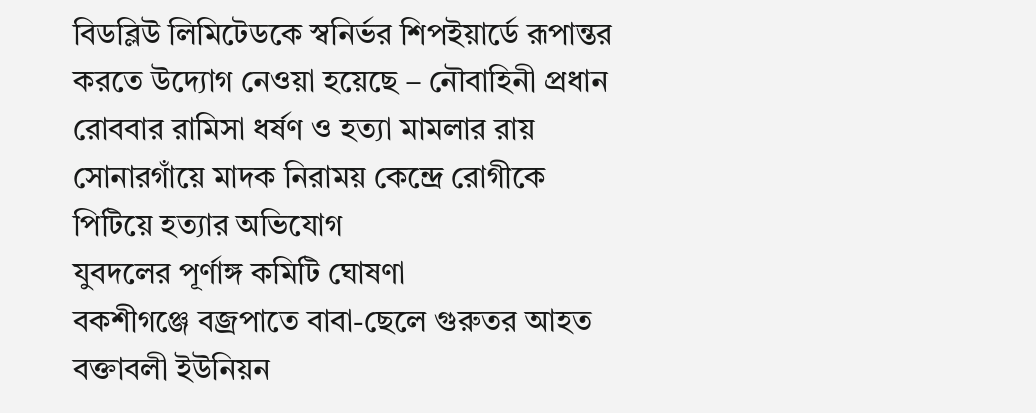বিডব্লিউ লিমিটেডকে স্বনির্ভর শিপইয়ার্ডে রূপান্তর করতে উদ্যোগ নেওয়া হয়েছে – নৌবাহিনী প্রধান
রোববার রামিসা ধর্ষণ ও হত্যা মামলার রায়
সোনারগাঁয়ে মাদক নিরাময় কেন্দ্রে রোগীকে পিটিয়ে হত্যার অভিযোগ
যুবদলের পূর্ণাঙ্গ কমিটি ঘোষণা
বকশীগঞ্জে বজ্রপাতে বাবা-ছেলে গুরুতর আহত
বক্তাবলী ইউনিয়ন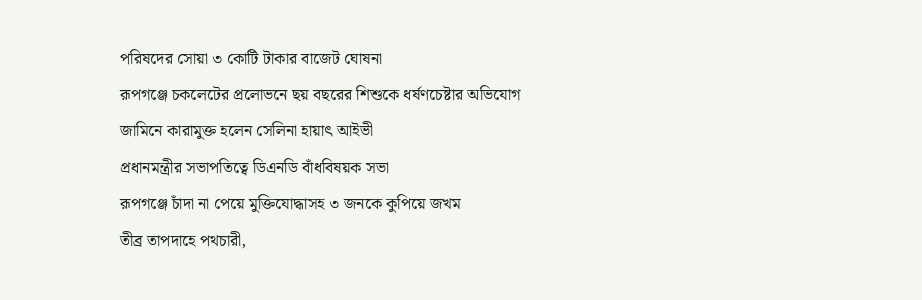পরিষদের সোয়া ৩ কোটি টাকার বাজেট ঘোষনা
রূপগঞ্জে চকলেটের প্রলোভনে ছয় বছরের শিশুকে ধর্ষণচেষ্টার অভিযোগ
জামিনে কারামুক্ত হলেন সেলিনা হায়াৎ আইভী
প্রধানমন্ত্রীর সভাপতিত্বে ডিএনডি বাঁধবিষয়ক সভা
রূপগঞ্জে চাঁদা না পেয়ে মুক্তিযোদ্ধাসহ ৩ জনকে কুপিয়ে জখম
তীব্র তাপদাহে পথচারী,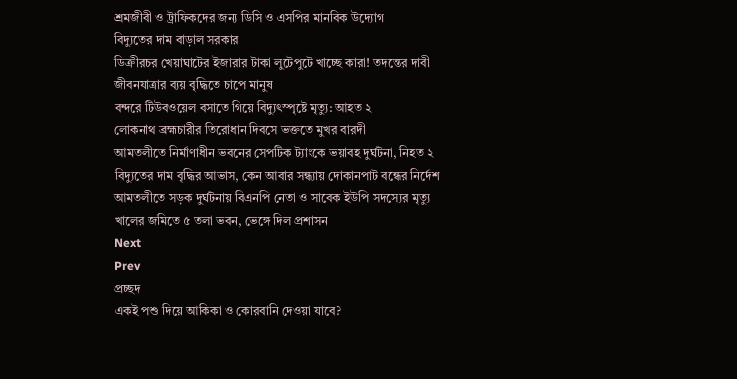শ্রমজীবী ও ট্রাফিকদের জন্য ডিসি ও এসপির মানবিক উদ্যোগ
বিদ্যুতের দাম বাড়াল সরকার
ডিক্রীরচর খেয়াঘাটের ইজারার টাকা লুটেপুটে খাচ্ছে কারা! তদন্তের দাবী
জীবনযাত্রার ব্যয় বৃদ্ধিতে চাপে মানুষ
বন্দরে টিউবওয়েল বসাতে গিয়ে বিদ্যুৎস্পৃষ্টে মৃত্যু: আহত ২
লোকনাথ ব্রহ্মচারীর তিরোধান দিবসে ভক্ততে মুখর বারদী
আমতলীতে নির্মাণাধীন ভবনের সেপটিক ট্যাংকে ভয়াবহ দুর্ঘটনা, নিহত ২
বিদ্যুতের দাম বৃদ্ধির আভাস, কেন আবার সন্ধ্যায় দোকানপাট বন্ধের নির্দেশ
আমতলীতে সড়ক দুর্ঘটনায় বিএনপি নেতা ও সাবেক ইউপি সদস্যের মৃত্যু
খালের জমিতে ৫ তলা ভবন, ভেঙ্গে দিল প্রশাসন
Next
Prev
প্রচ্ছদ
একই পশু দিয়ে আকিকা ও কোরবানি দেওয়া যাবে?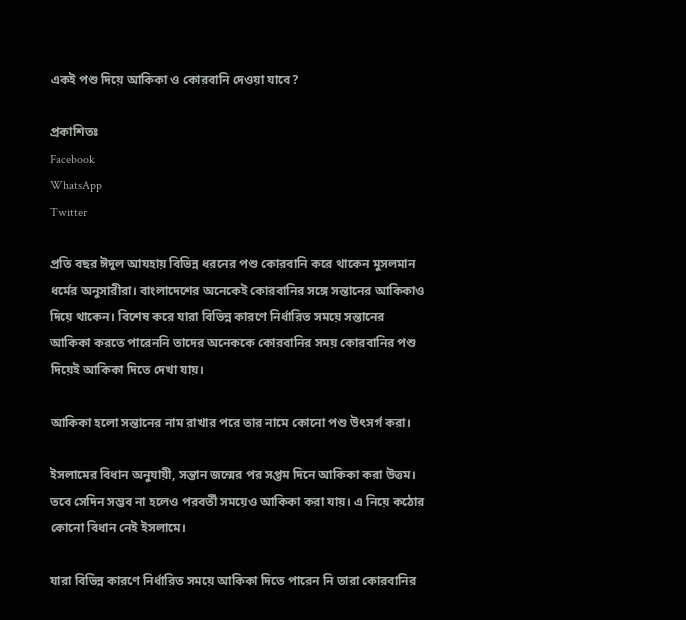একই পশু দিয়ে আকিকা ও কোরবানি দেওয়া যাবে?

প্রকাশিতঃ
Facebook
WhatsApp
Twitter

প্রতি বছর ঈদুল আযহায় বিভিন্ন ধরনের পশু কোরবানি করে থাকেন মুসলমান ধর্মের অনুসারীরা। বাংলাদেশের অনেকেই কোরবানির সঙ্গে সন্তানের আকিকাও দিয়ে থাকেন। বিশেষ করে যারা বিভিন্ন কারণে নির্ধারিত সময়ে সন্তানের আকিকা করতে পারেননি তাদের অনেককে কোরবানির সময় কোরবানির পশু দিয়েই আকিকা দিতে দেখা যায়।

আকিকা হলো সন্তানের নাম রাখার পরে তার নামে কোনো পশু উৎসর্গ করা।

ইসলামের বিধান অনুযায়ী, সন্তান জন্মের পর সপ্তম দিনে আকিকা করা উত্তম। তবে সেদিন সম্ভব না হলেও পরবর্তী সময়েও আকিকা করা যায়। এ নিয়ে কঠোর কোনো বিধান নেই ইসলামে।

যারা বিভিন্ন কারণে নির্ধারিত সময়ে আকিকা দিতে পারেন নি তারা কোরবানির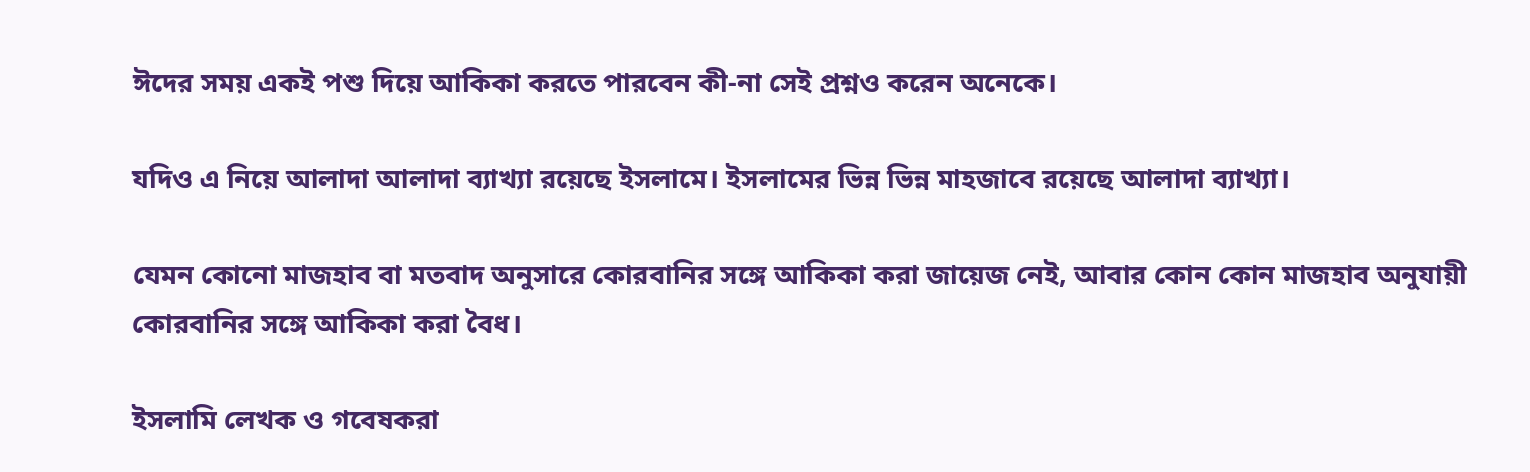ঈদের সময় একই পশু দিয়ে আকিকা করতে পারবেন কী-না সেই প্রশ্নও করেন অনেকে।

যদিও এ নিয়ে আলাদা আলাদা ব্যাখ্যা রয়েছে ইসলামে। ইসলামের ভিন্ন ভিন্ন মাহজাবে রয়েছে আলাদা ব্যাখ্যা।

যেমন কোনো মাজহাব বা মতবাদ অনুসারে কোরবানির সঙ্গে আকিকা করা জায়েজ নেই, আবার কোন কোন মাজহাব অনুযায়ী কোরবানির সঙ্গে আকিকা করা বৈধ।

ইসলামি লেখক ও গবেষকরা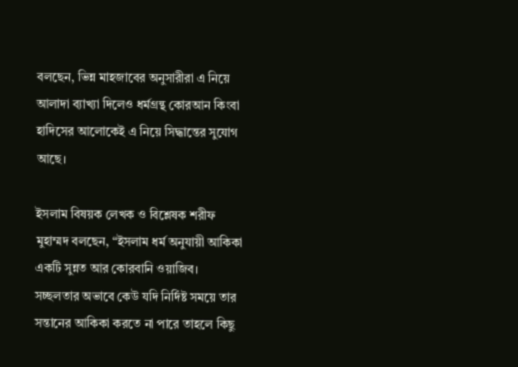বলছেন, ভিন্ন মাহজাবের অনুসারীরা এ নিয়ে আলাদা ব্যাখ্যা দিলেও ধর্মগ্রন্থ কোরআন কিংবা হাদিসের আলোকেই এ নিয়ে সিদ্ধান্তের সুযোগ আছে।

ইসলাম বিষয়ক লেখক ও বিশ্লেষক শরীফ মুহাম্মদ বলছেন, “ইসলাম ধর্ম অনুযায়ী আকিকা একটি সুন্নত আর কোরবানি ওয়াজিব। সচ্ছলতার অভাবে কেউ যদি নির্দিষ্ট সময়ে তার সন্তানের আকিকা করতে না পারে তাহলে কিছু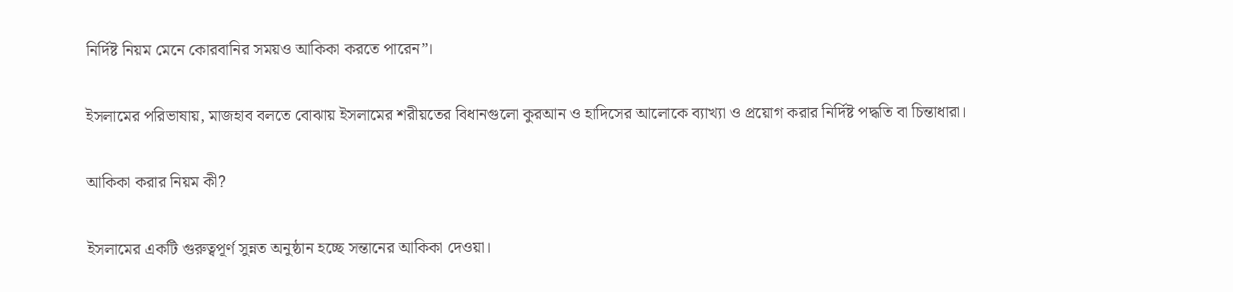নির্দিষ্ট নিয়ম মেনে কোরবানির সময়ও আকিকা করতে পারেন”।

ইসলামের পরিভাষায়, মাজহাব বলতে বোঝায় ইসলামের শরীয়তের বিধানগুলো কুরআন ও হাদিসের আলোকে ব্যাখ্যা ও প্রয়োগ করার নির্দিষ্ট পদ্ধতি বা চিন্তাধারা।

আকিকা করার নিয়ম কী?

ইসলামের একটি গুরুত্বপূর্ণ সুন্নত অনুষ্ঠান হচ্ছে সন্তানের আকিকা দেওয়া।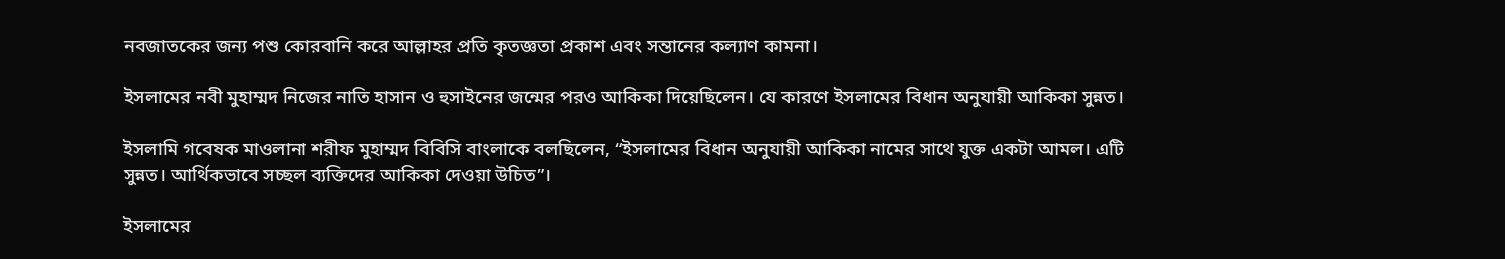নবজাতকের জন্য পশু কোরবানি করে আল্লাহর প্রতি কৃতজ্ঞতা প্রকাশ এবং সন্তানের কল্যাণ কামনা।

ইসলামের নবী মুহাম্মদ নিজের নাতি হাসান ও হুসাইনের জন্মের পরও আকিকা দিয়েছিলেন। যে কারণে ইসলামের বিধান অনুযায়ী আকিকা সুন্নত।

ইসলামি গবেষক মাওলানা শরীফ মুহাম্মদ বিবিসি বাংলাকে বলছিলেন, “ইসলামের বিধান অনুযায়ী আকিকা নামের সাথে যুক্ত একটা আমল। এটি সুন্নত। আর্থিকভাবে সচ্ছল ব্যক্তিদের আকিকা দেওয়া উচিত”।

ইসলামের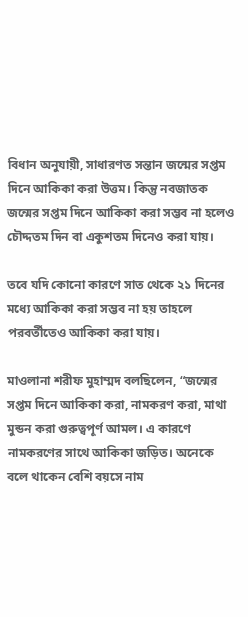বিধান অনুযায়ী, সাধারণত সন্তান জন্মের সপ্তম দিনে আকিকা করা উত্তম। কিন্তু নবজাতক জন্মের সপ্তম দিনে আকিকা করা সম্ভব না হলেও চৌদ্দতম দিন বা একুশতম দিনেও করা যায়।

তবে যদি কোনো কারণে সাত থেকে ২১ দিনের মধ্যে আকিকা করা সম্ভব না হয় তাহলে পরবর্তীতেও আকিকা করা যায়।

মাওলানা শরীফ মুহাম্মদ বলছিলেন, “জন্মের সপ্তম দিনে আকিকা করা, নামকরণ করা, মাথা মুন্ডন করা গুরুত্বপূর্ণ আমল। এ কারণে নামকরণের সাথে আকিকা জড়িত। অনেকে বলে থাকেন বেশি বয়সে নাম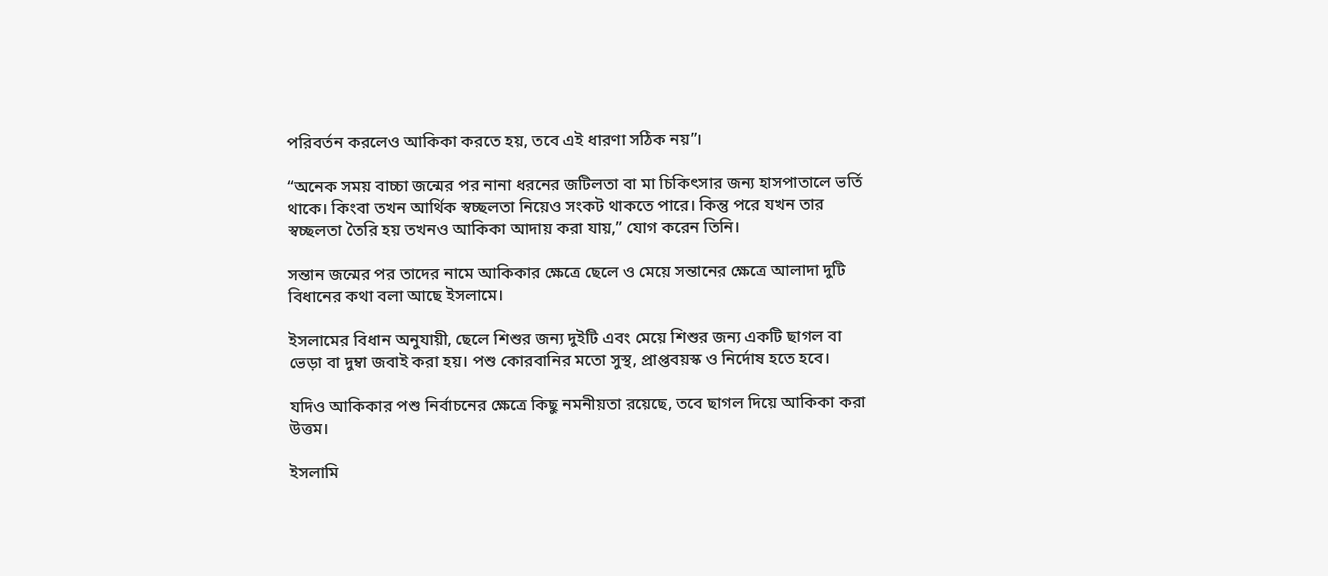পরিবর্তন করলেও আকিকা করতে হয়, তবে এই ধারণা সঠিক নয়”।

“অনেক সময় বাচ্চা জন্মের পর নানা ধরনের জটিলতা বা মা চিকিৎসার জন্য হাসপাতালে ভর্তি থাকে। কিংবা তখন আর্থিক স্বচ্ছলতা নিয়েও সংকট থাকতে পারে। কিন্তু পরে যখন তার স্বচ্ছলতা তৈরি হয় তখনও আকিকা আদায় করা যায়,” যোগ করেন তিনি।

সন্তান জন্মের পর তাদের নামে আকিকার ক্ষেত্রে ছেলে ও মেয়ে সন্তানের ক্ষেত্রে আলাদা দুটি বিধানের কথা বলা আছে ইসলামে।

ইসলামের বিধান অনুযায়ী, ছেলে শিশুর জন্য দুইটি এবং মেয়ে শিশুর জন্য একটি ছাগল বা ভেড়া বা দুম্বা জবাই করা হয়। পশু কোরবানির মতো সুস্থ, প্রাপ্তবয়স্ক ও নির্দোষ হতে হবে।

যদিও আকিকার পশু নির্বাচনের ক্ষেত্রে কিছু নমনীয়তা রয়েছে, তবে ছাগল দিয়ে আকিকা করা উত্তম।

ইসলামি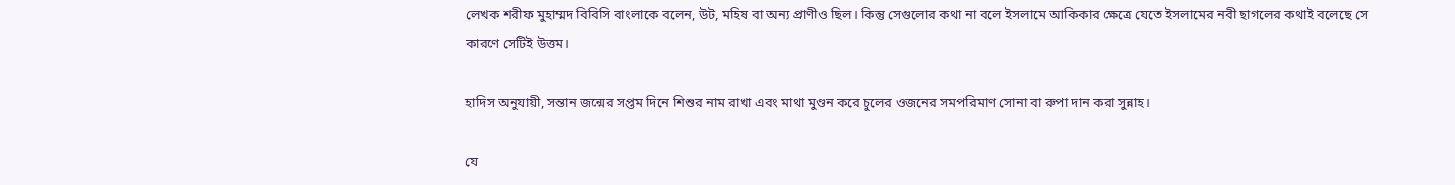লেখক শরীফ মুহাম্মদ বিবিসি বাংলাকে বলেন, উট, মহিষ বা অন্য প্রাণীও ছিল। কিন্তু সেগুলোর কথা না বলে ইসলামে আকিকার ক্ষেত্রে যেতে ইসলামের নবী ছাগলের কথাই বলেছে সে কারণে সেটিই উত্তম।

হাদিস অনুযায়ী, সন্তান জন্মের সপ্তম দিনে শিশুর নাম রাখা এবং মাথা মুণ্ডন করে চুলের ওজনের সমপরিমাণ সোনা বা রুপা দান করা সুন্নাহ।

যে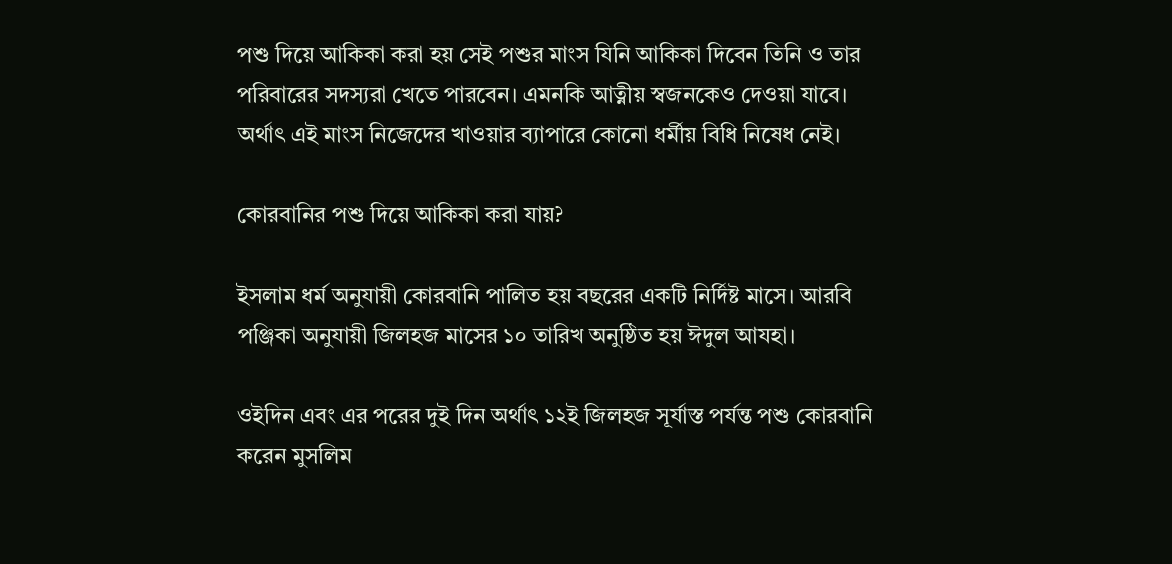পশু দিয়ে আকিকা করা হয় সেই পশুর মাংস যিনি আকিকা দিবেন তিনি ও তার পরিবারের সদস্যরা খেতে পারবেন। এমনকি আত্নীয় স্বজনকেও দেওয়া যাবে। অর্থাৎ এই মাংস নিজেদের খাওয়ার ব্যাপারে কোনো ধর্মীয় বিধি নিষেধ নেই।

কোরবানির পশু দিয়ে আকিকা করা যায়?

ইসলাম ধর্ম অনুযায়ী কোরবানি পালিত হয় বছরের একটি নির্দিষ্ট মাসে। আরবি পঞ্জিকা অনুযায়ী জিলহজ মাসের ১০ তারিখ অনুষ্ঠিত হয় ঈদুল আযহা।

ওইদিন এবং এর পরের দুই দিন অর্থাৎ ১২ই জিলহজ সূর্যাস্ত পর্যন্ত পশু কোরবানি করেন মুসলিম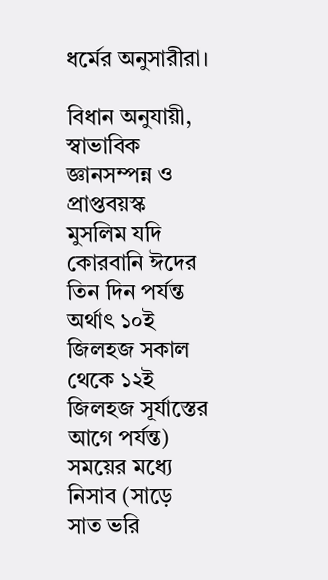ধর্মের অনুসারীরা।

বিধান অনুযায়ী, স্বাভাবিক জ্ঞানসম্পন্ন ও প্রাপ্তবয়স্ক মুসলিম যদি কোরবানি ঈদের তিন দিন পর্যন্ত অর্থাৎ ১০ই জিলহজ সকাল থেকে ১২ই জিলহজ সূর্যাস্তের আগে পর্যন্ত) সময়ের মধ্যে নিসাব (সাড়ে সাত ভরি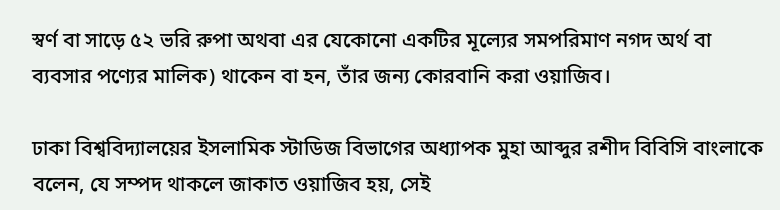স্বর্ণ বা সাড়ে ৫২ ভরি রুপা অথবা এর যেকোনো একটির মূল্যের সমপরিমাণ নগদ অর্থ বা ব্যবসার পণ্যের মালিক) থাকেন বা হন, তাঁর জন্য কোরবানি করা ওয়াজিব।

ঢাকা বিশ্ববিদ্যালয়ের ইসলামিক স্টাডিজ বিভাগের অধ্যাপক মুহা আব্দুর রশীদ বিবিসি বাংলাকে বলেন, যে সম্পদ থাকলে জাকাত ওয়াজিব হয়, সেই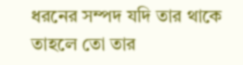ধরনের সম্পদ যদি তার থাকে তাহলে তো তার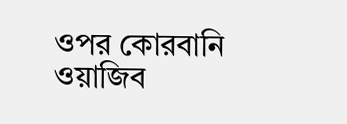ওপর কোরবানি ওয়াজিব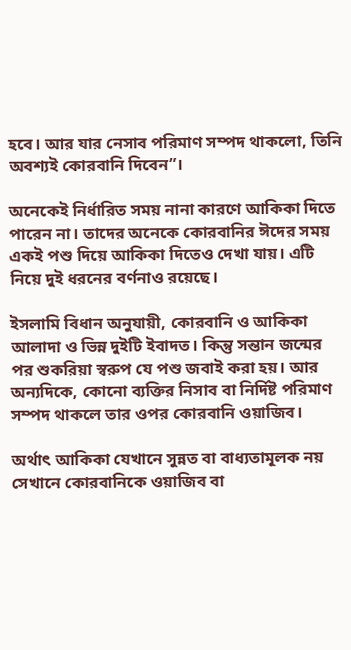হবে। আর যার নেসাব পরিমাণ সম্পদ থাকলো, তিনি অবশ্যই কোরবানি দিবেন”।

অনেকেই নির্ধারিত সময় নানা কারণে আকিকা দিতে পারেন না। তাদের অনেকে কোরবানির ঈদের সময় একই পশু দিয়ে আকিকা দিতেও দেখা যায়। এটি নিয়ে দুই ধরনের বর্ণনাও রয়েছে।

ইসলামি বিধান অনুযায়ী, কোরবানি ও আকিকা আলাদা ও ভিন্ন দুইটি ইবাদত। কিন্তু সন্তান জন্মের পর শুকরিয়া স্বরুপ যে পশু জবাই করা হয়। আর অন্যদিকে, কোনো ব্যক্তির নিসাব বা নির্দিষ্ট পরিমাণ সম্পদ থাকলে তার ওপর কোরবানি ওয়াজিব।

অর্থাৎ আকিকা যেখানে সুন্নত বা বাধ্যতামূলক নয় সেখানে কোরবানিকে ওয়াজিব বা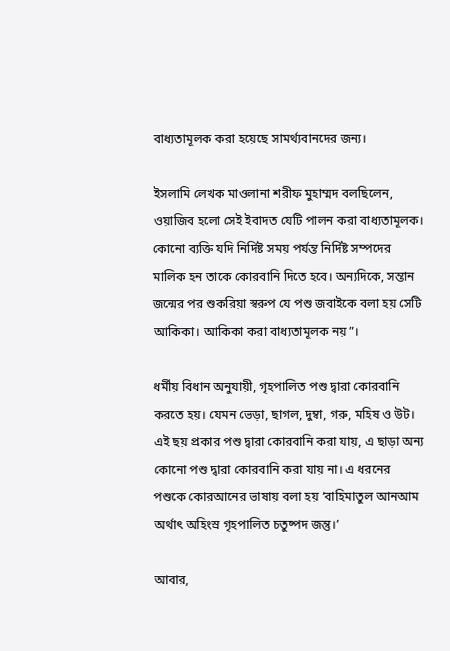বাধ্যতামূলক করা হয়েছে সামর্থ্যবানদের জন্য।

ইসলামি লেখক মাওলানা শরীফ মুহাম্মদ বলছিলেন, ওয়াজিব হলো সেই ইবাদত যেটি পালন করা বাধ্যতামূলক। কোনো ব্যক্তি যদি নির্দিষ্ট সময় পর্যন্ত নির্দিষ্ট সম্পদের মালিক হন তাকে কোরবানি দিতে হবে। অন্যদিকে, সন্তান জন্মের পর শুকরিয়া স্বরুপ যে পশু জবাইকে বলা হয় সেটি আকিকা। আকিকা করা বাধ্যতামূলক নয়”।

ধর্মীয় বিধান অনুযায়ী, গৃহপালিত পশু দ্বারা কোরবানি করতে হয়। যেমন ভেড়া, ছাগল, দুম্বা, গরু, মহিষ ও উট। এই ছয় প্রকার পশু দ্বারা কোরবানি করা যায়, এ ছাড়া অন্য কোনো পশু দ্বারা কোরবানি করা যায় না। এ ধরনের পশুকে কোরআনের ভাষায় বলা হয় ‘বাহিমাতুল আনআম অর্থাৎ অহিংস্র গৃহপালিত চতুষ্পদ জন্তু।’

আবার,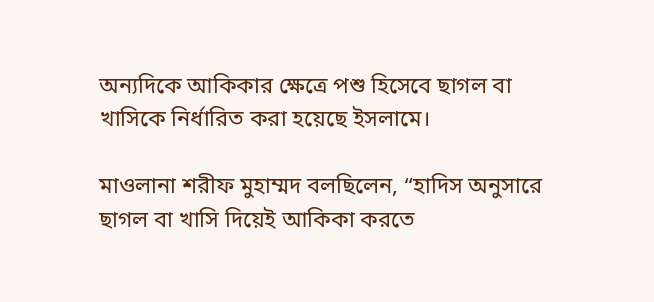অন্যদিকে আকিকার ক্ষেত্রে পশু হিসেবে ছাগল বা খাসিকে নির্ধারিত করা হয়েছে ইসলামে।

মাওলানা শরীফ মুহাম্মদ বলছিলেন, “হাদিস অনুসারে ছাগল বা খাসি দিয়েই আকিকা করতে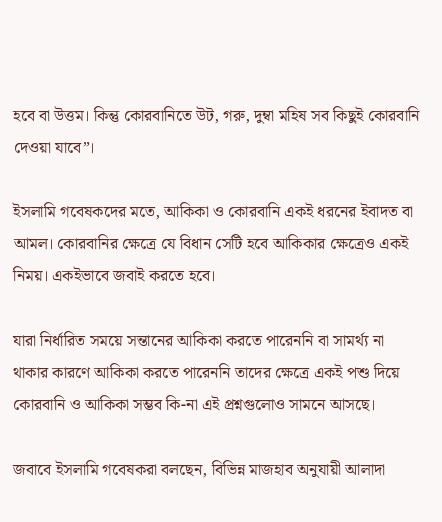হবে বা উত্তম। কিন্তু কোরবানিতে উট, গরু, দুম্বা মহিষ সব কিছুই কোরবানি দেওয়া যাবে”।

ইসলামি গবেষকদের মতে, আকিকা ও কোরবানি একই ধরনের ইবাদত বা আমল। কোরবানির ক্ষেত্রে যে বিধান সেটি হবে আকিকার ক্ষেত্রেও একই নিময়। একইভাবে জবাই করতে হবে।

যারা নির্ধারিত সময়ে সন্তানের আকিকা করতে পারেননি বা সামর্থ্য না থাকার কারণে আকিকা করতে পারেননি তাদের ক্ষেত্রে একই পশু দিয়ে কোরবানি ও আকিকা সম্ভব কি-না এই প্রশ্নগুলোও সামনে আসছে।

জবাবে ইসলামি গবেষকরা বলছেন, বিভিন্ন মাজহাব অনুযায়ী আলাদা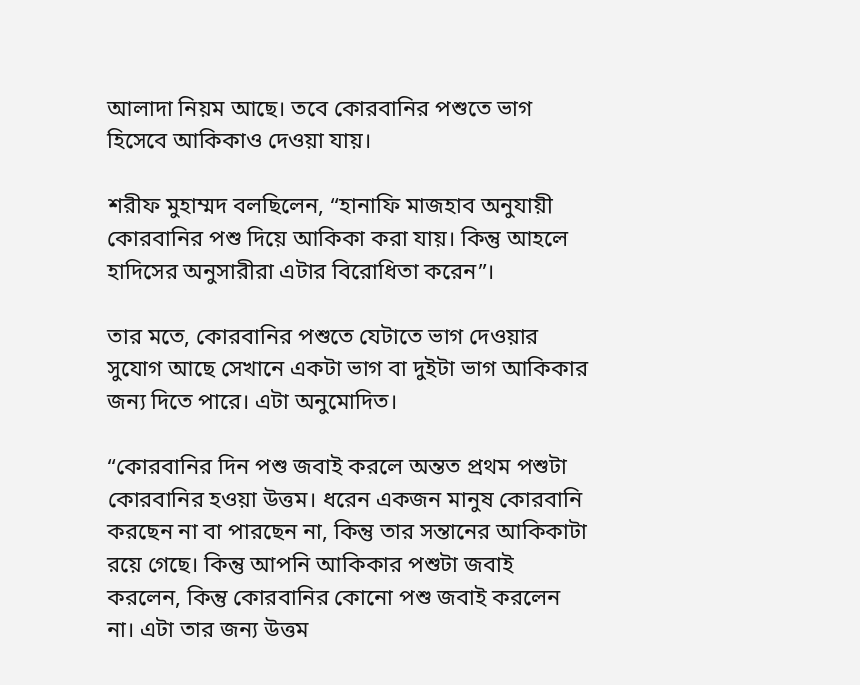আলাদা নিয়ম আছে। তবে কোরবানির পশুতে ভাগ হিসেবে আকিকাও দেওয়া যায়।

শরীফ মুহাম্মদ বলছিলেন, “হানাফি মাজহাব অনুযায়ী কোরবানির পশু দিয়ে আকিকা করা যায়। কিন্তু আহলে হাদিসের অনুসারীরা এটার বিরোধিতা করেন”।

তার মতে, কোরবানির পশুতে যেটাতে ভাগ দেওয়ার সুযোগ আছে সেখানে একটা ভাগ বা দুইটা ভাগ আকিকার জন্য দিতে পারে। এটা অনুমোদিত।

“কোরবানির দিন পশু জবাই করলে অন্তত প্রথম পশুটা কোরবানির হওয়া উত্তম। ধরেন একজন মানুষ কোরবানি করছেন না বা পারছেন না, কিন্তু তার সন্তানের আকিকাটা রয়ে গেছে। কিন্তু আপনি আকিকার পশুটা জবাই করলেন, কিন্তু কোরবানির কোনো পশু জবাই করলেন না। এটা তার জন্য উত্তম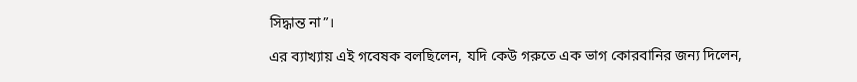সিদ্ধান্ত না”।

এর ব্যাখ্যায় এই গবেষক বলছিলেন, যদি কেউ গরুতে এক ভাগ কোরবানির জন্য দিলেন,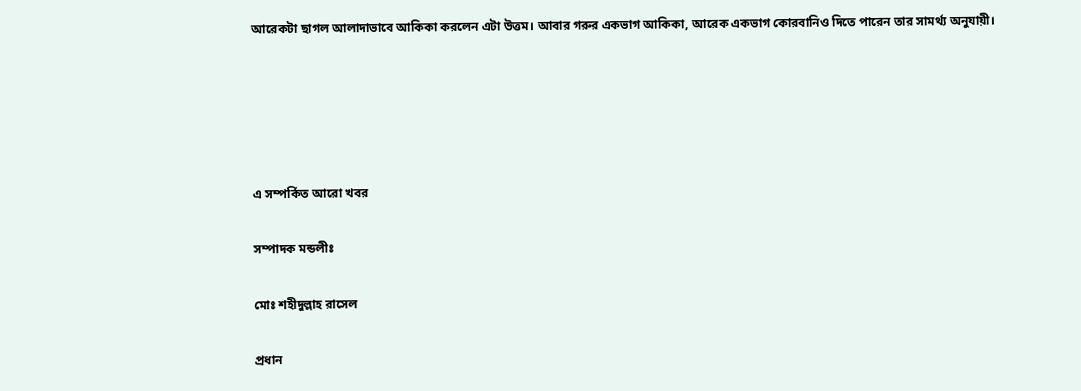আরেকটা ছাগল আলাদাভাবে আকিকা করলেন এটা উত্তম। আবার গরুর একভাগ আকিকা, আরেক একভাগ কোরবানিও দিতে পারেন তার সামর্থ্য অনুযায়ী।





এ সম্পর্কিত আরো খবর

সম্পাদক মন্ডলীঃ

মোঃ শহীদুল্লাহ রাসেল

প্রধান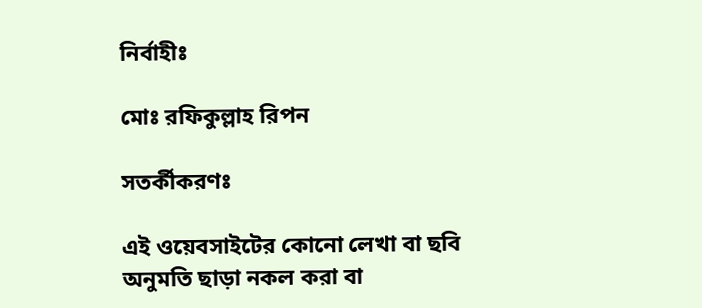নির্বাহীঃ

মোঃ রফিকুল্লাহ রিপন

সতর্কীকরণঃ

এই ওয়েবসাইটের কোনো লেখা বা ছবি
অনুমতি ছাড়া নকল করা বা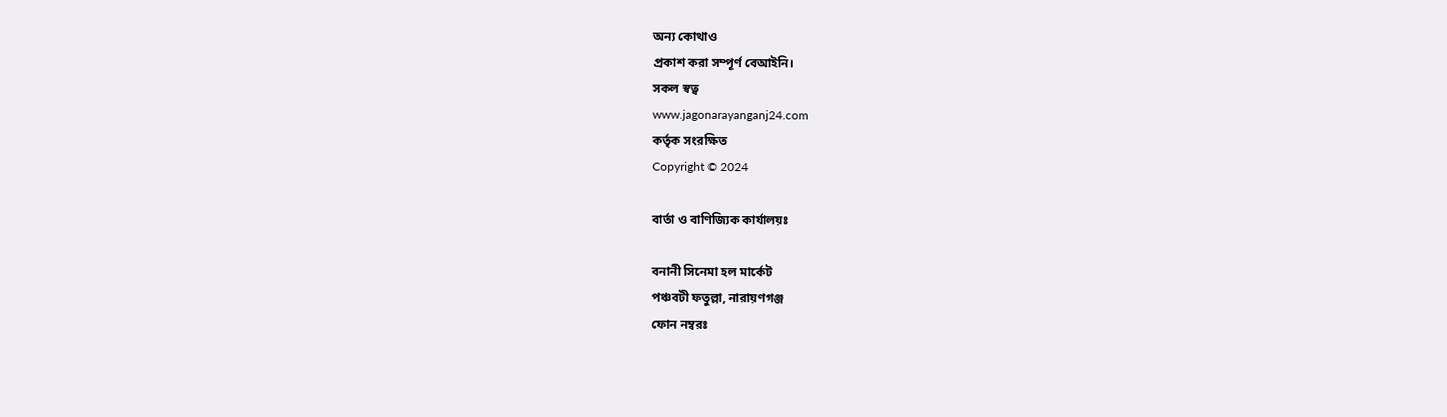অন্য কোথাও
প্রকাশ করা সম্পূর্ণ বেআইনি।
সকল স্বত্ব
www.jagonarayanganj24.com
কর্তৃক সংরক্ষিত
Copyright © 2024

বার্তা ও বাণিজ্যিক কার্যালয়ঃ

বনানী সিনেমা হল মার্কেট
পঞ্চবটী ফতুল্লা, নারায়ণগঞ্জ
ফোন নম্বরঃ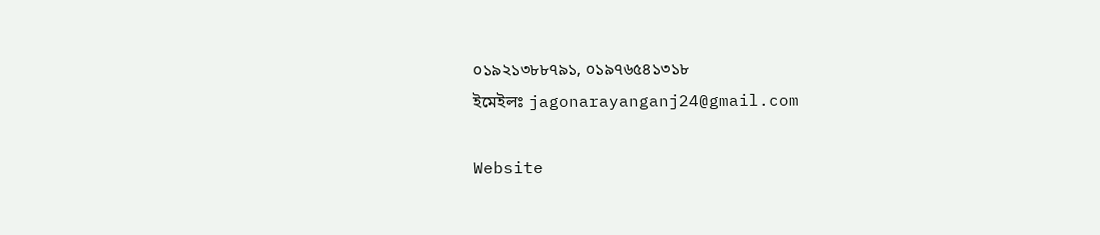০১৯২১৩৮৮৭৯১, ০১৯৭৬৫৪১৩১৮
ইমেইলঃ jagonarayanganj24@gmail.com

Website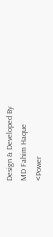Design & Developed By
MD Fahim Haque
<Power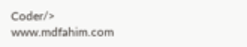Coder/>
www.mdfahim.com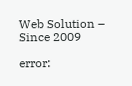Web Solution – Since 2009

error: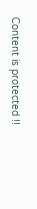Content is protected !!